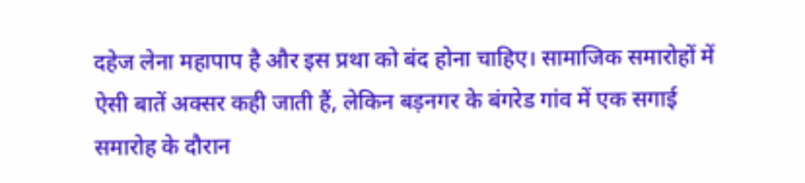दहेज लेना महापाप है और इस प्रथा को बंद होना चाहिए। सामाजिक समारोहों में ऐसी बातें अक्सर कही जाती हैं, लेकिन बड़नगर के बंगरेड गांव में एक सगाई समारोह के दौरान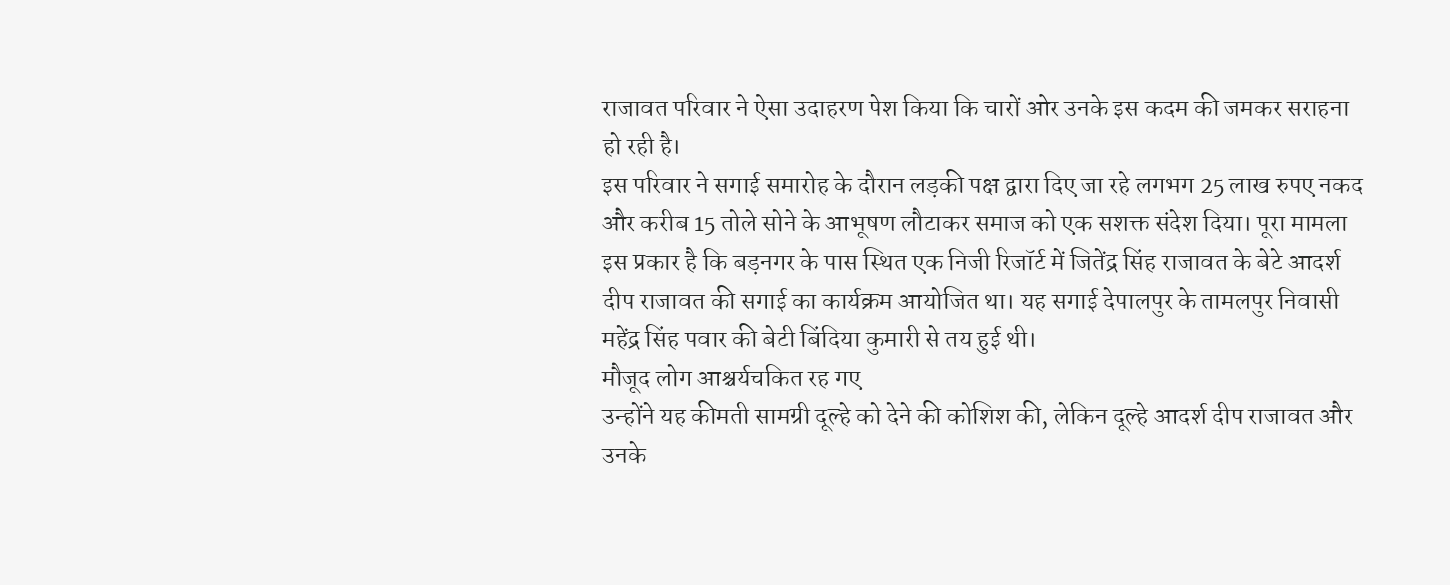राजावत परिवार ने ऐसा उदाहरण पेश किया कि चारों ओर उनके इस कदम की जमकर सराहना हो रही है।
इस परिवार ने सगाई समारोह के दौरान लड़की पक्ष द्वारा दिए जा रहे लगभग 25 लाख रुपए नकद और करीब 15 तोले सोने के आभूषण लौटाकर समाज को एक सशक्त संदेश दिया। पूरा मामला इस प्रकार है कि बड़नगर के पास स्थित एक निजी रिजॉर्ट में जितेंद्र सिंह राजावत के बेटे आदर्श दीप राजावत की सगाई का कार्यक्रम आयोजित था। यह सगाई देपालपुर के तामलपुर निवासी महेंद्र सिंह पवार की बेटी बिंदिया कुमारी से तय हुई थी।
मौजूद लोग आश्चर्यचकित रह गए
उन्होंने यह कीमती सामग्री दूल्हे को देने की कोशिश की, लेकिन दूल्हे आदर्श दीप राजावत और उनके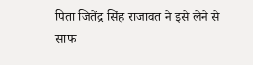पिता जितेंद्र सिंह राजावत ने इसे लेने से साफ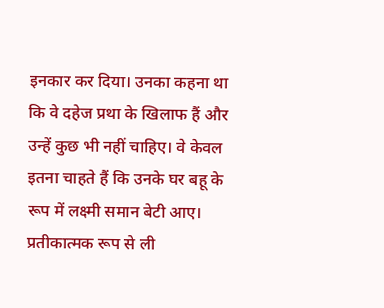इनकार कर दिया। उनका कहना था कि वे दहेज प्रथा के खिलाफ हैं और उन्हें कुछ भी नहीं चाहिए। वे केवल इतना चाहते हैं कि उनके घर बहू के रूप में लक्ष्मी समान बेटी आए।
प्रतीकात्मक रूप से ली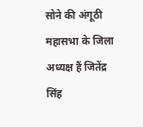सोने की अंगूठी
महासभा के जिला अध्यक्ष हैं जितेंद्र सिंह